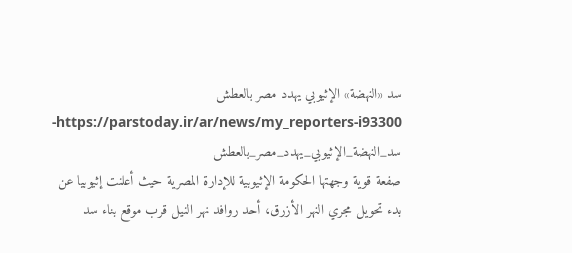سد «النهضة» الإثيوبي يهدد مصر بالعطش
https://parstoday.ir/ar/news/my_reporters-i93300-سد_النهضة_الإثيوبي_يهدد_مصر_بالعطش
صفعة قوية وجهتها الحكومة الإثيوبية للإدارة المصرية حيث أعلنت إثيوبيا عن بدء تحويل مجري النهر الأزرق، أحد روافد نهر النيل قرب موقع بناء سد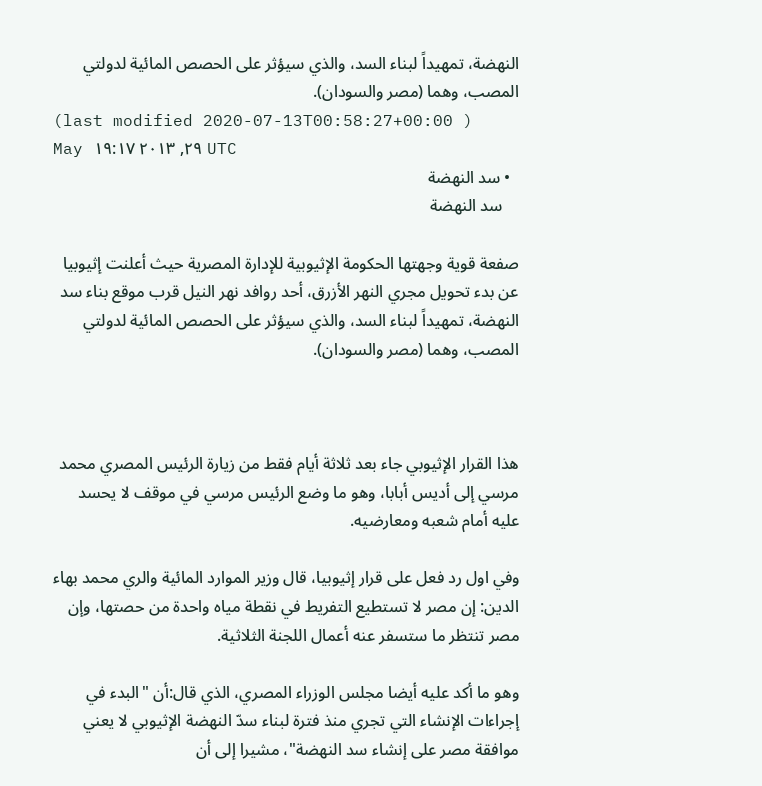النهضة، تمهيداً لبناء السد، والذي سيؤثر على الحصص المائية لدولتي المصب، وهما (مصر والسودان).
(last modified 2020-07-13T00:58:27+00:00 )
May ٢٩, ٢٠١٣ ١٩:١٧ UTC
  • سد النهضة
    سد النهضة

صفعة قوية وجهتها الحكومة الإثيوبية للإدارة المصرية حيث أعلنت إثيوبيا عن بدء تحويل مجري النهر الأزرق، أحد روافد نهر النيل قرب موقع بناء سد النهضة، تمهيداً لبناء السد، والذي سيؤثر على الحصص المائية لدولتي المصب، وهما (مصر والسودان).



هذا القرار الإثيوبي جاء بعد ثلاثة أيام فقط من زيارة الرئيس المصري محمد مرسي إلى أديس أبابا، وهو ما وضع الرئيس مرسي في موقف لا يحسد عليه أمام شعبه ومعارضيه.

وفي اول رد فعل على قرار إثيوبيا، قال وزير الموارد المائية والري محمد بهاء الدين: إن مصر لا تستطيع التفريط في نقطة مياه واحدة من حصتها، وإن مصر تنتظر ما ستسفر عنه أعمال اللجنة الثلاثية.

وهو ما أكد عليه أيضا مجلس الوزراء المصري، الذي قال:أن "البدء في إجراءات الإنشاء التي تجري منذ فترة لبناء سدّ النهضة الإثيوبي لا يعني موافقة مصر على إنشاء سد النهضة"، مشيرا إلى أن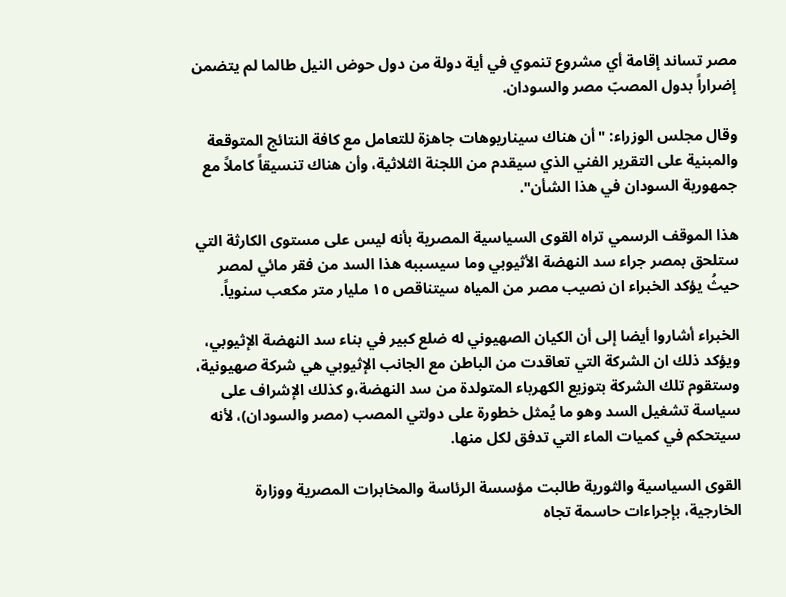مصر تساند إقامة أي مشروع تنموي في أية دولة من دول حوض النيل طالما لم يتضمن إضراراً بدول المصبّ مصر والسودان.

وقال مجلس الوزراء: "أن هناك سيناريوهات جاهزة للتعامل مع كافة النتائج المتوقعة والمبنية على التقرير الفني الذي سيقدم من اللجنة الثلاثية، وأن هناك تنسيقاً كاملاً مع جمهورية السودان في هذا الشأن".

هذا الموقف الرسمي تراه القوى السياسية المصرية بأنه ليس على مستوى الكارثة التي ستلحق بمصر جراء سد النهضة الأثيوبي وما سيسببه هذا السد من فقر مائي لمصر حيثُ يؤكد الخبراء ان نصيب مصر من المياه سيتناقص ١٥ مليار متر مكعب سنوياً.

الخبراء أشاروا أيضا إلى أن الكيان الصهيوني له ضلع كبير في بناء سد النهضة الإثيوبي، ويؤكد ذلك ان الشركة التي تعاقدت من الباطن مع الجانب الإثيوبي هي شركة صهيونية، وستقوم تلك الشركة بتوزيع الكهرباء المتولدة من سد النهضة،و كذلك الإشراف على سياسة تشغيل السد وهو ما يُمثل خطورة على دولتي المصب (مصر والسودان)، لأنه سيتحكم في كميات الماء التي تدفق لكل منها.

القوى السياسية والثورية طالبت مؤسسة الرئاسة والمخابرات المصرية ووزارة الخارجية، بإجراءات حاسمة تجاه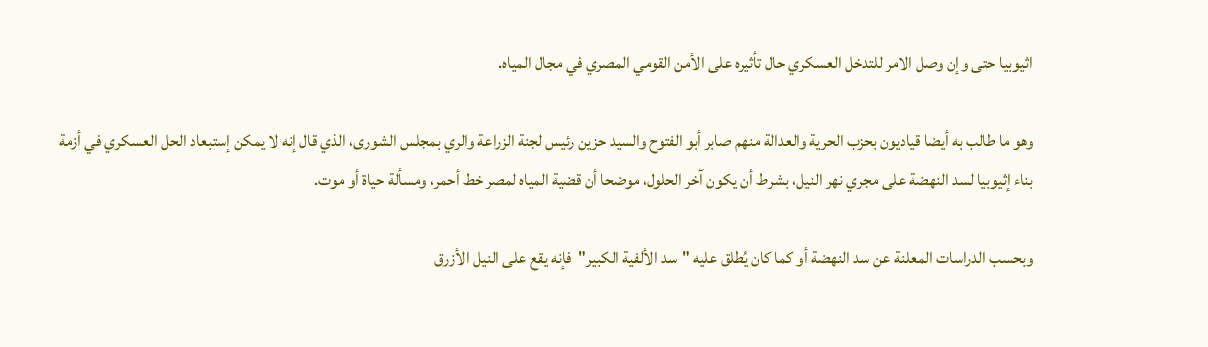اثيوبيا حتى وإن وصل الامر للتدخل العسكري حال تأثيره على الأمن القومي المصري في مجال المياه.

وهو ما طالب به أيضا قياديون بحزب الحرية والعدالة منهم صابر أبو الفتوح والسيد حزين رئيس لجنة الزراعة والري بمجلس الشورى، الذي قال إنه لا يمكن إستبعاد الحل العسكري في أزمة بناء إثيوبيا لسد النهضة على مجري نهر النيل، بشرط أن يكون آخر الحلول، موضحا أن قضية المياه لمصر خط أحمر، ومسألة حياة أو موت.

وبحسب الدراسات المعلنة عن سد النهضة أو كما كان يُطلق عليه "سد الألفية الكبير"  فإنه يقع على النيل الأزرق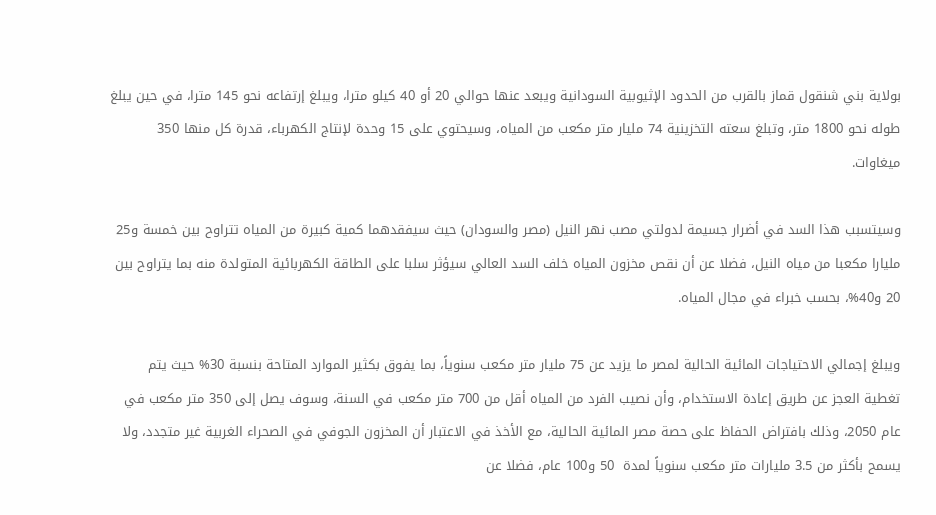بولاية بني شنقول قماز بالقرب من الحدود الإثيوبية السودانية ويبعد عنها حوالي 20 أو 40 كيلو مترا، ويبلغ إرتفاعه نحو 145 مترا، في حين يبلغ طوله نحو 1800 متر، وتبلغ سعته التخزينية 74 مليار متر مكعب من المياه، وسيحتوي على 15 وحدة لإنتاج الكهرباء، قدرة كل منها 350 ميغاوات.

وسيتسبب هذا السد في أضرار جسيمة لدولتي مصب نهر النيل (مصر والسودان) حيث سيفقدهما كمية كبيرة من المياه تتراوح بين خمسة و25 مليارا مكعبا من مياه النيل، فضلا عن أن نقص مخزون المياه خلف السد العالي سيؤثر سلبا على الطاقة الكهربائية المتولدة منه بما يتراوح بين 20 و40%، بحسب خبراء في مجال المياه.

ويبلغ إجمالي الاحتياجات المائية الحالية لمصر ما يزيد عن 75 مليار متر مكعب سنوياً، بما يفوق بكثير الموارد المتاحة بنسبة 30% حيث يتم تغطية العجز عن طريق إعادة الاستخدام، وأن نصيب الفرد من المياه أقل من 700 متر مكعب في السنة، وسوف يصل إلى 350 متر مكعب في عام 2050، وذلك بافتراض الحفاظ على حصة مصر المائية الحالية، مع الأخذ في الاعتبار أن المخزون الجوفي في الصحراء الغربية غير متجدد، ولا يسمح بأكثر من 3.5 مليارات متر مكعب سنوياً لمدة  50 و100 عام، فضلا عن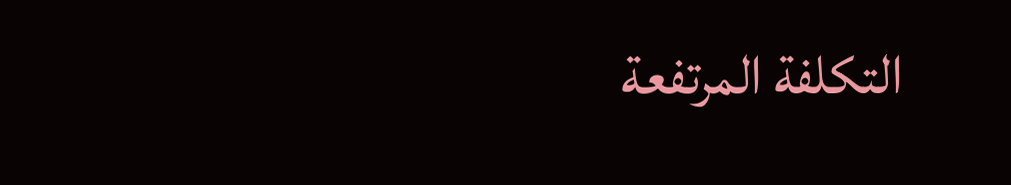التكلفة المرتفعة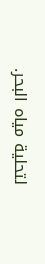لتحلية مياه البحر.